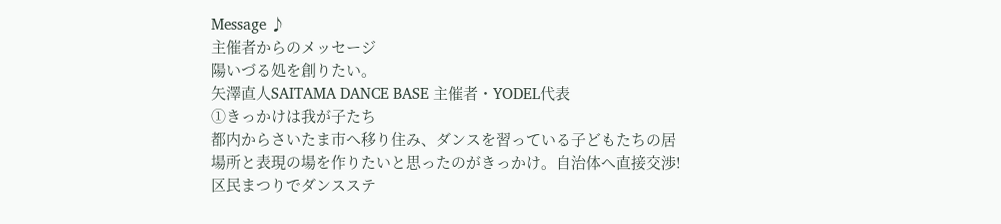Message ♪
主催者からのメッセージ
陽いづる処を創りたい。
矢澤直人SAITAMA DANCE BASE 主催者・YODEL代表
①きっかけは我が子たち
都内からさいたま市へ移り住み、ダンスを習っている子どもたちの居場所と表現の場を作りたいと思ったのがきっかけ。自治体へ直接交渉!区民まつりでダンスステ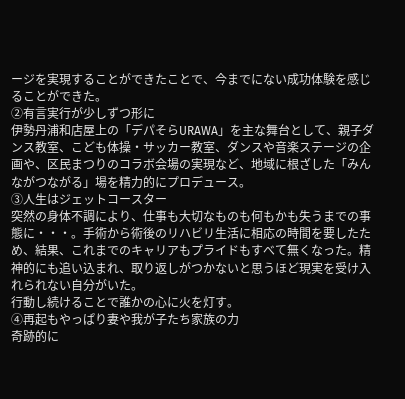ージを実現することができたことで、今までにない成功体験を感じることができた。
②有言実行が少しずつ形に
伊勢丹浦和店屋上の「デパそらURAWA」を主な舞台として、親子ダンス教室、こども体操・サッカー教室、ダンスや音楽ステージの企画や、区民まつりのコラボ会場の実現など、地域に根ざした「みんながつながる」場を精力的にプロデュース。
③人生はジェットコースター
突然の身体不調により、仕事も大切なものも何もかも失うまでの事態に・・・。手術から術後のリハビリ生活に相応の時間を要したため、結果、これまでのキャリアもプライドもすべて無くなった。精神的にも追い込まれ、取り返しがつかないと思うほど現実を受け入れられない自分がいた。
行動し続けることで誰かの心に火を灯す。
④再起もやっぱり妻や我が子たち家族の力
奇跡的に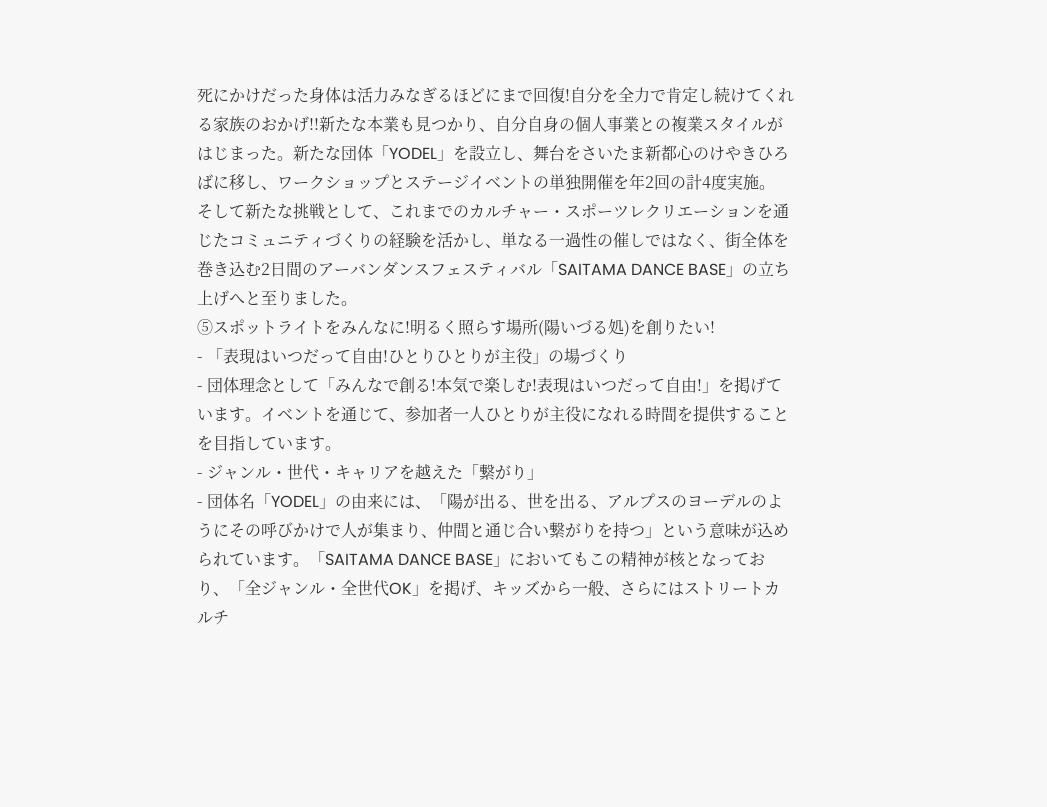死にかけだった身体は活力みなぎるほどにまで回復!自分を全力で肯定し続けてくれる家族のおかげ!!新たな本業も見つかり、自分自身の個人事業との複業スタイルがはじまった。新たな団体「YODEL」を設立し、舞台をさいたま新都心のけやきひろばに移し、ワークショップとステージイベントの単独開催を年2回の計4度実施。
そして新たな挑戦として、これまでのカルチャー・スポーツレクリエーションを通じたコミュニティづくりの経験を活かし、単なる一過性の催しではなく、街全体を巻き込む2日間のアーバンダンスフェスティバル「SAITAMA DANCE BASE」の立ち上げへと至りました。
⑤スポットライトをみんなに!明るく照らす場所(陽いづる処)を創りたい!
- 「表現はいつだって自由!ひとりひとりが主役」の場づくり
- 団体理念として「みんなで創る!本気で楽しむ!表現はいつだって自由!」を掲げています。イベントを通じて、参加者一人ひとりが主役になれる時間を提供することを目指しています。
- ジャンル・世代・キャリアを越えた「繋がり」
- 団体名「YODEL」の由来には、「陽が出る、世を出る、アルプスのヨーデルのようにその呼びかけで人が集まり、仲間と通じ合い繋がりを持つ」という意味が込められています。「SAITAMA DANCE BASE」においてもこの精神が核となっており、「全ジャンル・全世代OK」を掲げ、キッズから一般、さらにはストリートカルチ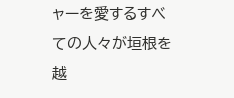ャーを愛するすべての人々が垣根を越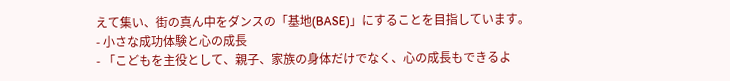えて集い、街の真ん中をダンスの「基地(BASE)」にすることを目指しています。
- 小さな成功体験と心の成長
- 「こどもを主役として、親子、家族の身体だけでなく、心の成長もできるよ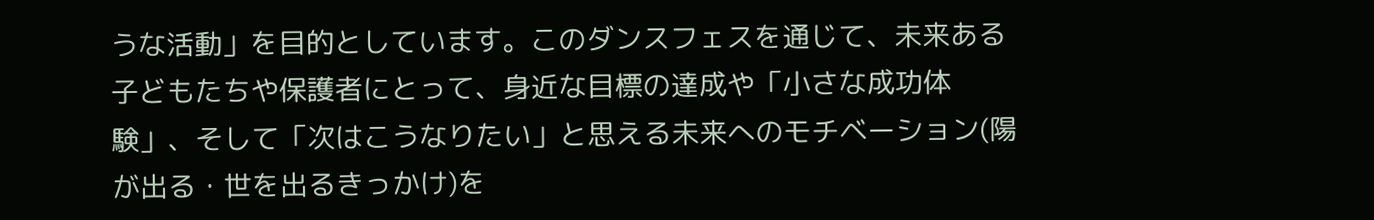うな活動」を目的としています。このダンスフェスを通じて、未来ある子どもたちや保護者にとって、身近な目標の達成や「小さな成功体験」、そして「次はこうなりたい」と思える未来へのモチベーション(陽が出る・世を出るきっかけ)を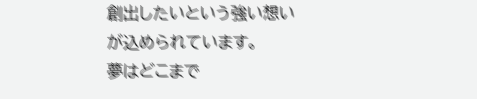創出したいという強い想いが込められています。
夢はどこまで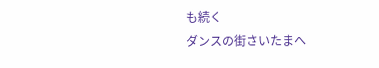も続く
ダンスの街さいたまへ